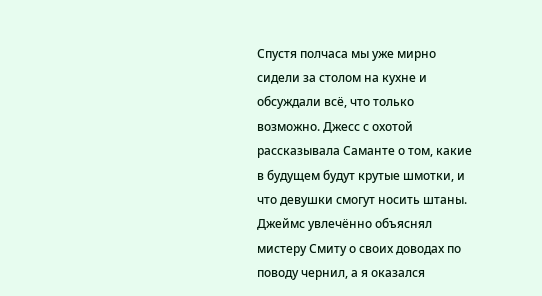Спустя полчаса мы уже мирно сидели за столом на кухне и обсуждали всё, что только возможно. Джесс с охотой рассказывала Саманте о том, какие в будущем будут крутые шмотки, и что девушки смогут носить штаны. Джеймс увлечённо объяснял мистеру Смиту о своих доводах по поводу чернил, а я оказался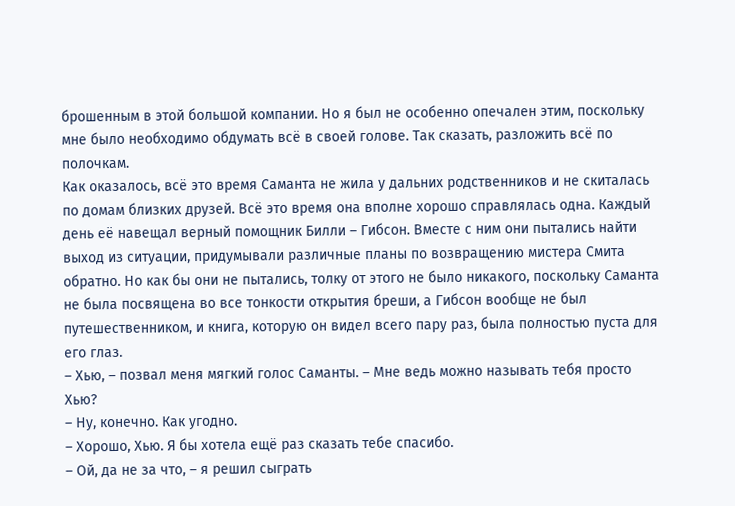брошенным в этой большой компании. Но я был не особенно опечален этим, поскольку мне было необходимо обдумать всё в своей голове. Так сказать, разложить всё по полочкам.
Как оказалось, всё это время Саманта не жила у дальних родственников и не скиталась по домам близких друзей. Всё это время она вполне хорошо справлялась одна. Каждый день её навещал верный помощник Билли – Гибсон. Вместе с ним они пытались найти выход из ситуации, придумывали различные планы по возвращению мистера Смита обратно. Но как бы они не пытались, толку от этого не было никакого, поскольку Саманта не была посвящена во все тонкости открытия бреши, а Гибсон вообще не был путешественником, и книга, которую он видел всего пару раз, была полностью пуста для его глаз.
– Хью, – позвал меня мягкий голос Саманты. – Мне ведь можно называть тебя просто Хью?
– Ну, конечно. Как угодно.
– Хорошо, Хью. Я бы хотела ещё раз сказать тебе спасибо.
– Ой, да не за что, – я решил сыграть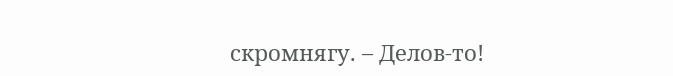скромнягу. – Делов-то!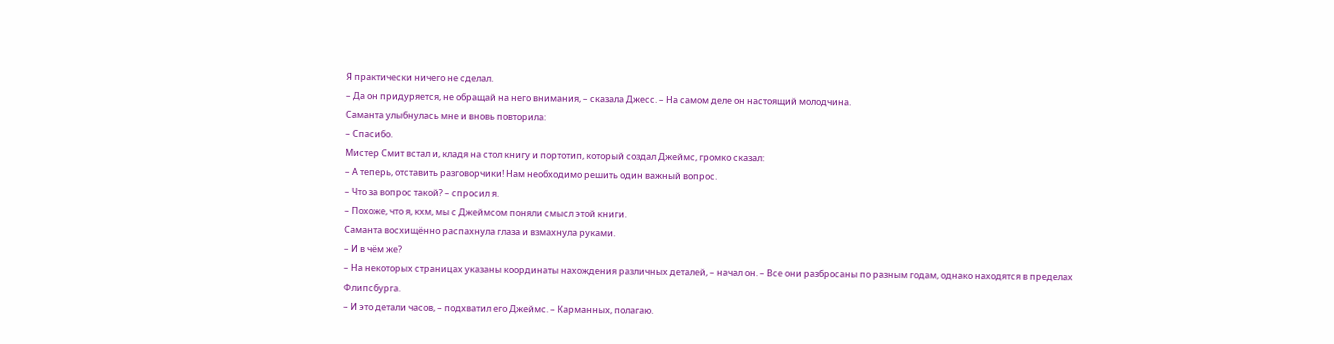Я практически ничего не сделал.
– Да он придуряется, не обращай на него внимания, – сказала Джесс. – На самом деле он настоящий молодчина.
Саманта улыбнулась мне и вновь повторила:
– Спасибо.
Мистер Смит встал и, кладя на стол книгу и портотип, который создал Джеймс, громко сказал:
– А теперь, отставить разговорчики! Нам необходимо решить один важный вопрос.
– Что за вопрос такой? – спросил я.
– Похоже, что я, кхм, мы с Джеймсом поняли смысл этой книги.
Саманта восхищённо распахнула глаза и взмахнула руками.
– И в чём же?
– На некоторых страницах указаны координаты нахождения различных деталей, – начал он. – Все они разбросаны по разным годам, однако находятся в пределах Флипсбурга.
– И это детали часов, – подхватил его Джеймс. – Карманных, полагаю.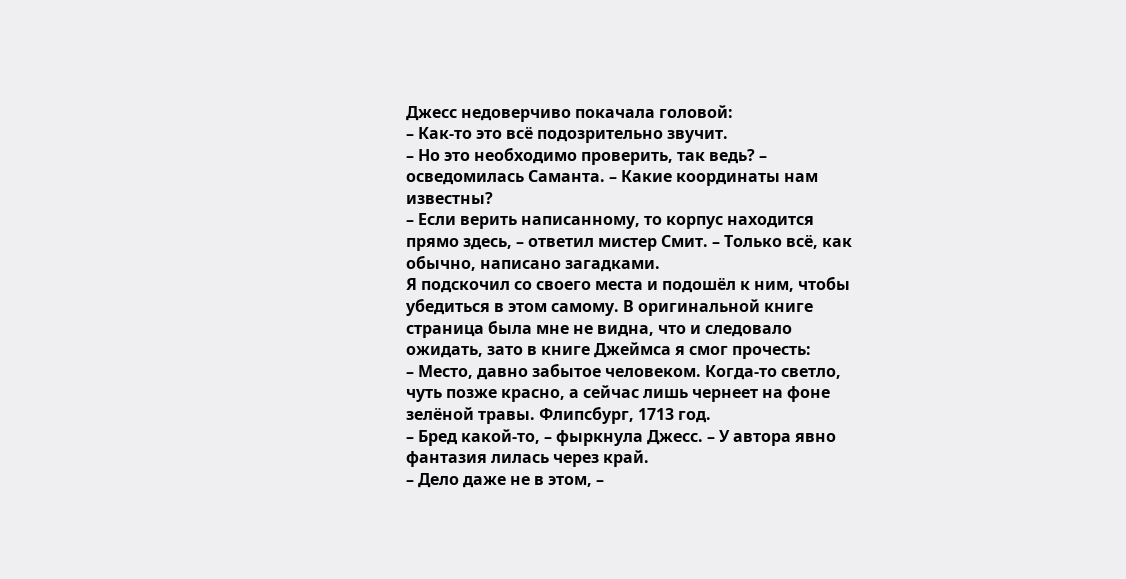Джесс недоверчиво покачала головой:
– Как-то это всё подозрительно звучит.
– Но это необходимо проверить, так ведь? – осведомилась Саманта. – Какие координаты нам известны?
– Если верить написанному, то корпус находится прямо здесь, – ответил мистер Смит. – Только всё, как обычно, написано загадками.
Я подскочил со своего места и подошёл к ним, чтобы убедиться в этом самому. В оригинальной книге страница была мне не видна, что и следовало ожидать, зато в книге Джеймса я смог прочесть:
– Место, давно забытое человеком. Когда-то светло, чуть позже красно, а сейчас лишь чернеет на фоне зелёной травы. Флипсбург, 1713 год.
– Бред какой-то, – фыркнула Джесс. – У автора явно фантазия лилась через край.
– Дело даже не в этом, –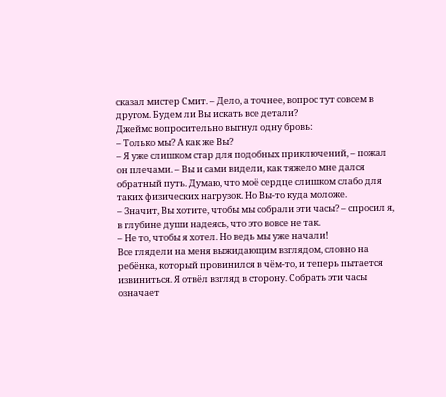сказал мистер Смит. – Дело, а точнее, вопрос тут совсем в другом. Будем ли Вы искать все детали?
Джеймс вопросительно выгнул одну бровь:
– Только мы? А как же Вы?
– Я уже слишком стар для подобных приключений, – пожал он плечами. – Вы и сами видели, как тяжело мне дался обратный путь. Думаю, что моё сердце слишком слабо для таких физических нагрузок. Но Вы-то куда моложе.
– Значит, Вы хотите, чтобы мы собрали эти часы? – спросил я, в глубине души надеясь, что это вовсе не так.
– Не то, чтобы я хотел. Но ведь мы уже начали!
Все глядели на меня выжидающим взглядом, словно на ребёнка, который провинился в чём-то, и теперь пытается извиниться. Я отвёл взгляд в сторону. Собрать эти часы означает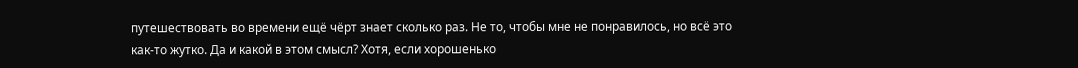путешествовать во времени ещё чёрт знает сколько раз. Не то, чтобы мне не понравилось, но всё это как-то жутко. Да и какой в этом смысл? Хотя, если хорошенько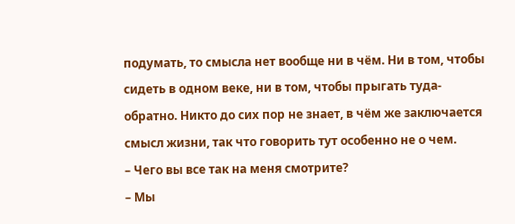подумать, то смысла нет вообще ни в чём. Ни в том, чтобы сидеть в одном веке, ни в том, чтобы прыгать туда-обратно. Никто до сих пор не знает, в чём же заключается смысл жизни, так что говорить тут особенно не о чем.
– Чего вы все так на меня смотрите?
– Мы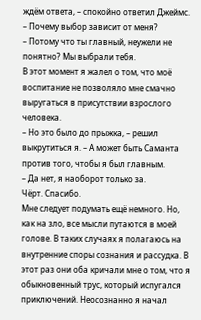ждём ответа, – спокойно ответил Джеймс.
– Почему выбор зависит от меня?
– Потому что ты главный, неужели не понятно? Мы выбрали тебя.
В этот момент я жалел о том, что моё воспитание не позволяло мне смачно выругаться в присутствии взрослого человека.
– Но это было до прыжка, – решил выкрутиться я. – А может быть Саманта против того, чтобы я был главным.
– Да нет, я наоборот только за.
Чёрт. Спасибо.
Мне следует подумать ещё немного. Но, как на зло, все мысли путаются в моей голове. В таких случаях я полагаюсь на внутренние споры сознания и рассудка. В этот раз они оба кричали мне о том, что я обыкновенный трус, который испугался приключений. Неосознанно я начал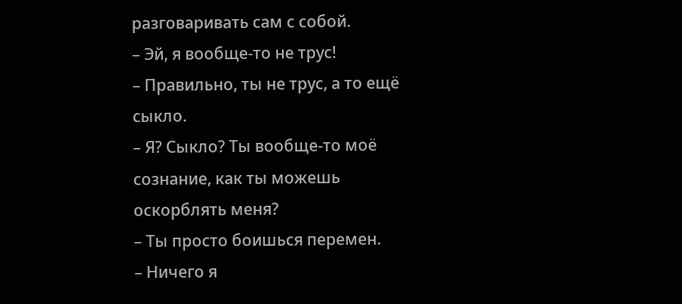разговаривать сам с собой.
– Эй, я вообще-то не трус!
– Правильно, ты не трус, а то ещё сыкло.
– Я? Сыкло? Ты вообще-то моё сознание, как ты можешь оскорблять меня?
– Ты просто боишься перемен.
– Ничего я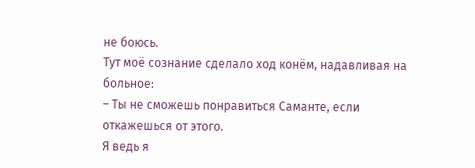не боюсь.
Тут моё сознание сделало ход конём, надавливая на больное:
– Ты не сможешь понравиться Саманте, если откажешься от этого.
Я ведь я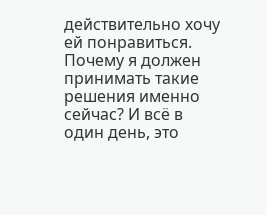действительно хочу ей понравиться. Почему я должен принимать такие решения именно сейчас? И всё в один день, это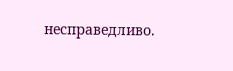несправедливо.